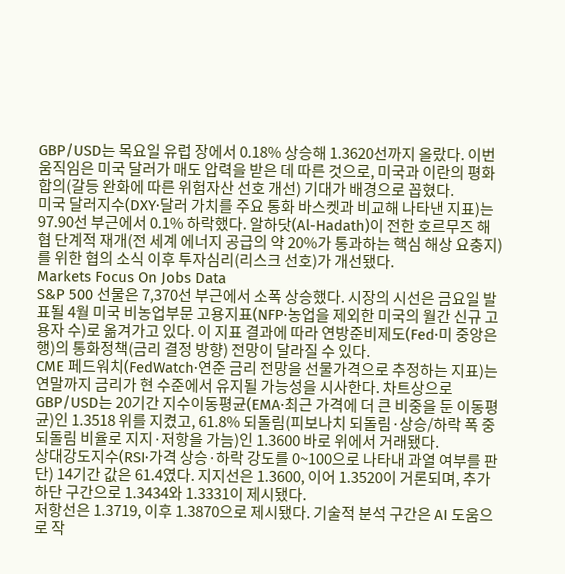GBP/USD는 목요일 유럽 장에서 0.18% 상승해 1.3620선까지 올랐다. 이번 움직임은 미국 달러가 매도 압력을 받은 데 따른 것으로, 미국과 이란의 평화 합의(갈등 완화에 따른 위험자산 선호 개선) 기대가 배경으로 꼽혔다.
미국 달러지수(DXY·달러 가치를 주요 통화 바스켓과 비교해 나타낸 지표)는 97.90선 부근에서 0.1% 하락했다. 알하닷(Al-Hadath)이 전한 호르무즈 해협 단계적 재개(전 세계 에너지 공급의 약 20%가 통과하는 핵심 해상 요충지)를 위한 협의 소식 이후 투자심리(리스크 선호)가 개선됐다.
Markets Focus On Jobs Data
S&P 500 선물은 7,370선 부근에서 소폭 상승했다. 시장의 시선은 금요일 발표될 4월 미국 비농업부문 고용지표(NFP·농업을 제외한 미국의 월간 신규 고용자 수)로 옮겨가고 있다. 이 지표 결과에 따라 연방준비제도(Fed·미 중앙은행)의 통화정책(금리 결정 방향) 전망이 달라질 수 있다.
CME 페드워치(FedWatch·연준 금리 전망을 선물가격으로 추정하는 지표)는 연말까지 금리가 현 수준에서 유지될 가능성을 시사한다. 차트상으로 GBP/USD는 20기간 지수이동평균(EMA·최근 가격에 더 큰 비중을 둔 이동평균)인 1.3518 위를 지켰고, 61.8% 되돌림(피보나치 되돌림·상승/하락 폭 중 되돌림 비율로 지지·저항을 가늠)인 1.3600 바로 위에서 거래됐다.
상대강도지수(RSI·가격 상승·하락 강도를 0~100으로 나타내 과열 여부를 판단) 14기간 값은 61.4였다. 지지선은 1.3600, 이어 1.3520이 거론되며, 추가 하단 구간으로 1.3434와 1.3331이 제시됐다.
저항선은 1.3719, 이후 1.3870으로 제시됐다. 기술적 분석 구간은 AI 도움으로 작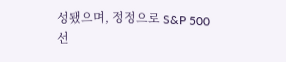성됐으며, 정정으로 S&P 500 선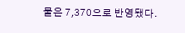물은 7,370으로 반영됐다.